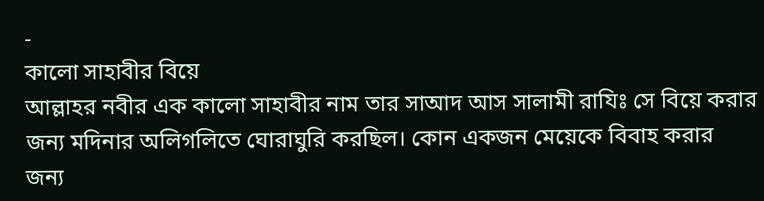-
কালো সাহাবীর বিয়ে
আল্লাহর নবীর এক কালো সাহাবীর নাম তার সাআদ আস সালামী রাযিঃ সে বিয়ে করার জন্য মদিনার অলিগলিতে ঘোরাঘুরি করছিল। কোন একজন মেয়েকে বিবাহ করার জন্য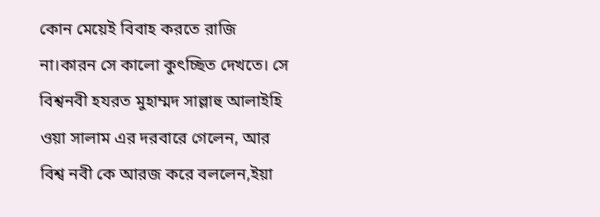কোন মেয়েই বিবাহ করতে রাজি না।কারন সে কালো কুৎচ্ছিত দেখতে। সে বিশ্বনবী হযরত মুহাম্মদ সাল্লাহু আলাইহি ওয়া সালাম এর দরবারে গেলেন, আর বিশ্ব নবী কে আরজ করে বললেন,ইয়া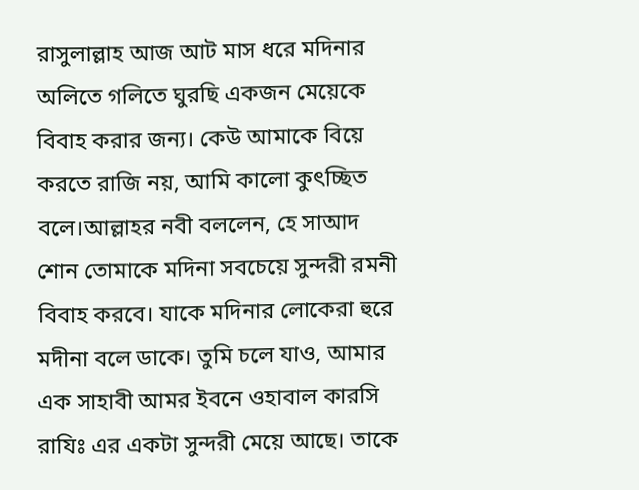রাসুলাল্লাহ আজ আট মাস ধরে মদিনার অলিতে গলিতে ঘুরছি একজন মেয়েকে বিবাহ করার জন্য। কেউ আমাকে বিয়ে করতে রাজি নয়, আমি কালো কুৎচ্ছিত বলে।আল্লাহর নবী বললেন, হে সাআদ শোন তোমাকে মদিনা সবচেয়ে সুন্দরী রমনী বিবাহ করবে। যাকে মদিনার লোকেরা হুরে মদীনা বলে ডাকে। তুমি চলে যাও, আমার এক সাহাবী আমর ইবনে ওহাবাল কারসি রাযিঃ এর একটা সুন্দরী মেয়ে আছে। তাকে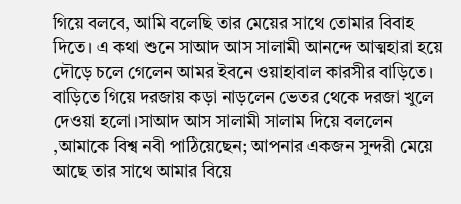গিয়ে বলবে, আমি বলেছি তার মেয়ের সাথে তোমার বিবাহ দিতে। এ কথা শুনে সাআদ আস সালামী আনন্দে আত্মহারা হয়ে দৌড়ে চলে গেলেন আমর ইবনে ওয়াহাবাল কারসীর বাড়িতে। বাড়িতে গিয়ে দরজায় কড়া নাড়লেন ভেতর থেকে দরজা খুলে দেওয়া হলো।সাআদ আস সালামী সালাম দিয়ে বললেন ,আমাকে বিশ্ব নবী পাঠিয়েছেন; আপনার একজন সুন্দরী মেয়ে আছে তার সাথে আমার বিয়ে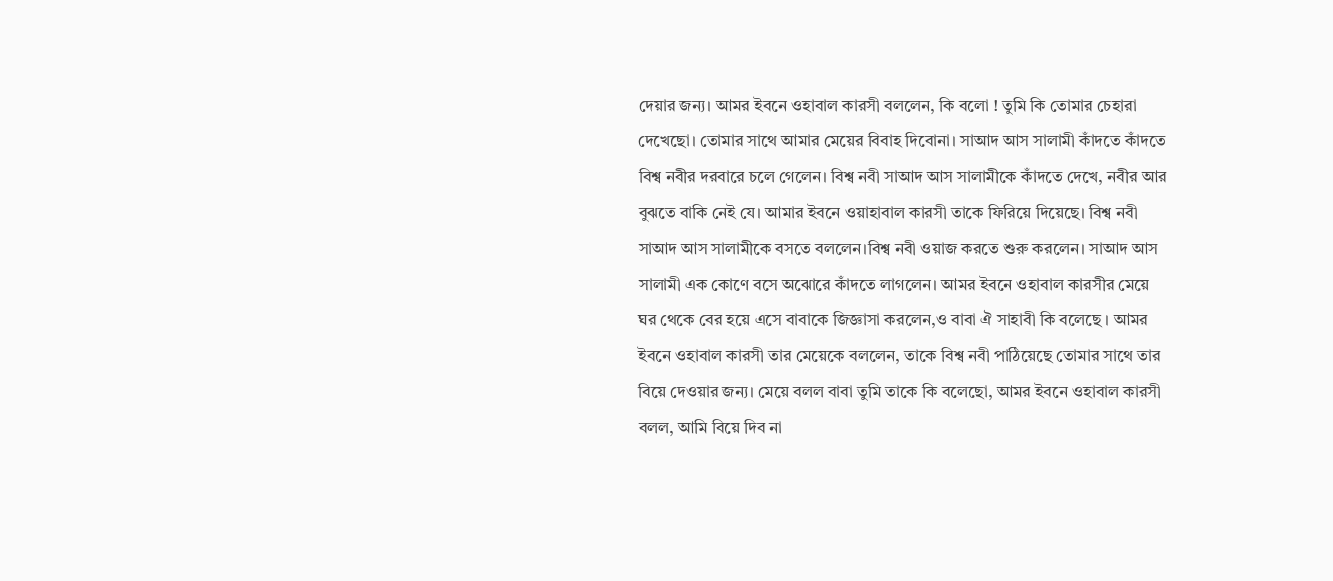দেয়ার জন্য। আমর ইবনে ওহাবাল কারসী বললেন, কি বলো ! তুমি কি তোমার চেহারা দেখেছো। তোমার সাথে আমার মেয়ের বিবাহ দিবোনা। সাআদ আস সালামী কাঁদতে কাঁদতে বিশ্ব নবীর দরবারে চলে গেলেন। বিশ্ব নবী সাআদ আস সালামীকে কাঁদতে দেখে, নবীর আর বুঝতে বাকি নেই যে। আমার ইবনে ওয়াহাবাল কারসী তাকে ফিরিয়ে দিয়েছে। বিশ্ব নবী সাআদ আস সালামীকে বসতে বললেন।বিশ্ব নবী ওয়াজ করতে শুরু করলেন। সাআদ আস সালামী এক কোণে বসে অঝোরে কাঁদতে লাগলেন। আমর ইবনে ওহাবাল কারসীর মেয়ে ঘর থেকে বের হয়ে এসে বাবাকে জিজ্ঞাসা করলেন,ও বাবা ঐ সাহাবী কি বলেছে । আমর ইবনে ওহাবাল কারসী তার মেয়েকে বললেন, তাকে বিশ্ব নবী পাঠিয়েছে তোমার সাথে তার বিয়ে দেওয়ার জন্য। মেয়ে বলল বাবা তুমি তাকে কি বলেছো, আমর ইবনে ওহাবাল কারসী বলল, আমি বিয়ে দিব না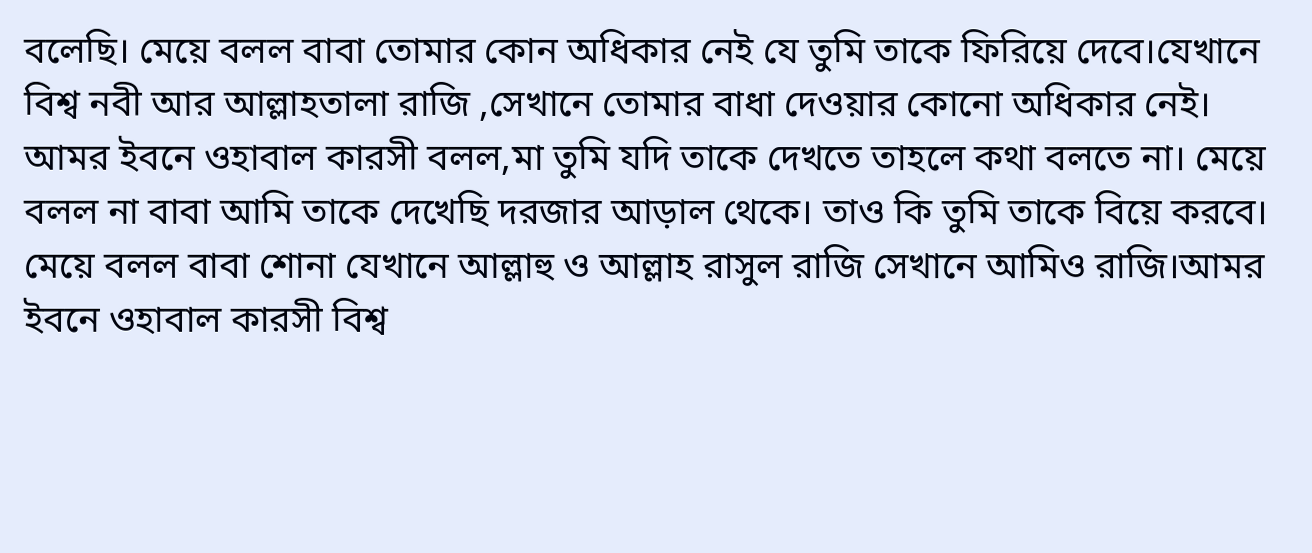বলেছি। মেয়ে বলল বাবা তোমার কোন অধিকার নেই যে তুমি তাকে ফিরিয়ে দেবে।যেখানে বিশ্ব নবী আর আল্লাহতালা রাজি ,সেখানে তোমার বাধা দেওয়ার কোনো অধিকার নেই। আমর ইবনে ওহাবাল কারসী বলল,মা তুমি যদি তাকে দেখতে তাহলে কথা বলতে না। মেয়ে বলল না বাবা আমি তাকে দেখেছি দরজার আড়াল থেকে। তাও কি তুমি তাকে বিয়ে করবে। মেয়ে বলল বাবা শোনা যেখানে আল্লাহু ও আল্লাহ রাসুল রাজি সেখানে আমিও রাজি।আমর ইবনে ওহাবাল কারসী বিশ্ব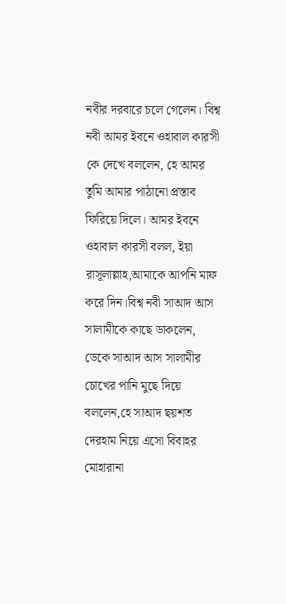নবীর দরবারে চলে গেলেন। বিশ্ব নবী আমর ইবনে ওহাবাল কারসী কে দেখে বললেন, হে আমর তুমি আমার পাঠানো প্রস্তাব ফিরিয়ে দিলে। আমর ইবনে ওহাবাল কারসী বলল, ইয়া রাসূলাল্লাহ,আমাকে আপনি মাফ করে দিন।বিশ্ব নবী সাআদ আস সালামীকে কাছে ডাকলেন, ডেকে সাআদ আস সালামীর চোখের পানি মুছে দিয়ে বললেন,হে সাআদ ছয়শত দেরহাম নিয়ে এসো বিবাহর মোহারানা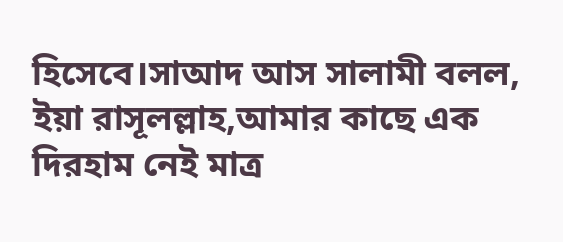হিসেবে।সাআদ আস সালামী বলল, ইয়া রাসূলল্লাহ,আমার কাছে এক দিরহাম নেই মাত্র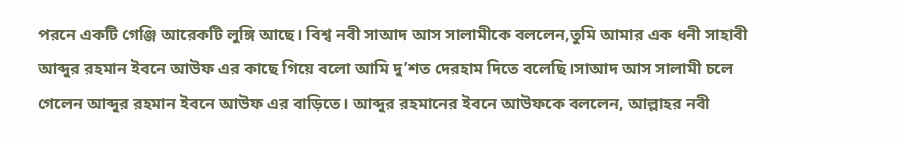পরনে একটি গেঞ্জি আরেকটি লুঙ্গি আছে। বিশ্ব নবী সাআদ আস সালামীকে বললেন,তুমি আমার এক ধনী সাহাবী আব্দুর রহমান ইবনে আউফ এর কাছে গিয়ে বলো আমি দু’শত দেরহাম দিতে বলেছি।সাআদ আস সালামী চলে গেলেন আব্দুর রহমান ইবনে আউফ এর বাড়িতে। আব্দুর রহমানের ইবনে আউফকে বললেন, আল্লাহর নবী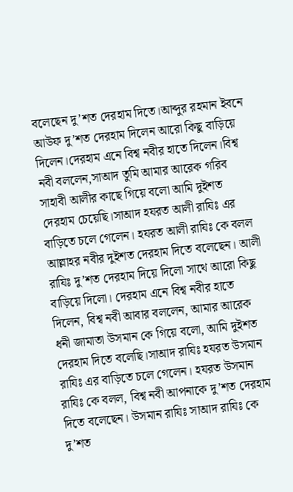বলেছেন দু’শত দেরহাম দিতে।আব্দুর রহমান ইবনে আউফ দু’শত দেরহাম দিলেন আরো কিছু বাড়িয়ে দিলেন।দেরহাম এনে বিশ্ব নবীর হাতে দিলেন।বিশ্ব নবী বললেন,সাআদ তুমি আমার আরেক গরিব সাহাবী আলীর কাছে গিয়ে বলো আমি দুইশত দেরহাম চেয়েছি।সাআদ হযরত আলী রাযিঃ এর বাড়িতে চলে গেলেন। হযরত আলী রাযিঃ কে বলল আল্লাহর নবীর দুইশত দেরহাম দিতে বলেছেন। আলী রাযিঃ দু’শত দেরহাম দিয়ে দিলো সাথে আরো কিছু বাড়িয়ে দিলো। দেরহাম এনে বিশ্ব নবীর হাতে দিলেন, বিশ্ব নবী আবার বললেন, আমার আরেক ধনী জামাতা উসমান কে গিয়ে বলো, আমি দুইশত দেরহাম দিতে বলেছি।সাআদ রাযিঃ হযরত উসমান রাযিঃ এর বাড়িতে চলে গেলেন। হযরত উসমান রাযিঃ কে বলল, বিশ্ব নবী আপনাকে দু’শত দেরহাম দিতে বলেছেন। উসমান রাযিঃ সাআদ রাযিঃ কে দু’শত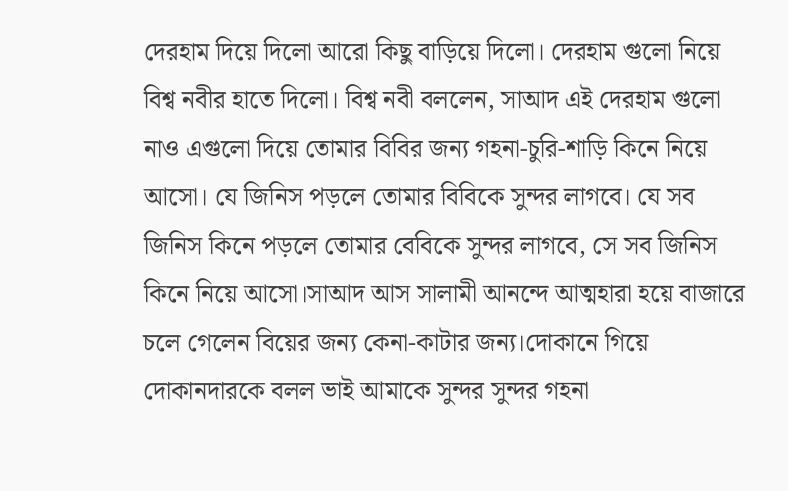দেরহাম দিয়ে দিলো আরো কিছু বাড়িয়ে দিলো। দেরহাম গুলো নিয়ে বিশ্ব নবীর হাতে দিলো। বিশ্ব নবী বললেন, সাআদ এই দেরহাম গুলো নাও এগুলো দিয়ে তোমার বিবির জন্য গহনা-চুরি-শাড়ি কিনে নিয়ে আসো। যে জিনিস পড়লে তোমার বিবিকে সুন্দর লাগবে। যে সব জিনিস কিনে পড়লে তোমার বেবিকে সুন্দর লাগবে, সে সব জিনিস কিনে নিয়ে আসো।সাআদ আস সালামী আনন্দে আত্মহারা হয়ে বাজারে চলে গেলেন বিয়ের জন্য কেনা-কাটার জন্য।দোকানে গিয়ে দোকানদারকে বলল ভাই আমাকে সুন্দর সুন্দর গহনা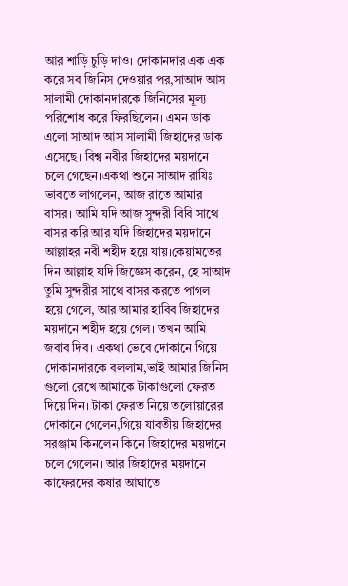আর শাড়ি চুড়ি দাও। দোকানদার এক এক করে সব জিনিস দেওয়ার পর,সাআদ আস সালামী দোকানদারকে জিনিসের মূল্য পরিশোধ করে ফিরছিলেন। এমন ডাক এলো সাআদ আস সালামী জিহাদের ডাক এসেছে। বিশ্ব নবীর জিহাদের ময়দানে চলে গেছেন।একথা শুনে সাআদ রাযিঃ ভাবতে লাগলেন, আজ রাতে আমার বাসর। আমি যদি আজ সুন্দরী বিবি সাথে বাসর করি আর যদি জিহাদের ময়দানে আল্লাহর নবী শহীদ হয়ে যায়।কেয়ামতের দিন আল্লাহ যদি জিজ্ঞেস করেন, হে সাআদ তুমি সুন্দরীর সাথে বাসর করতে পাগল হয়ে গেলে, আর আমার হাবিব জিহাদের ময়দানে শহীদ হয়ে গেল। তখন আমি জবাব দিব। একথা ভেবে দোকানে গিয়ে দোকানদারকে বললাম,ভাই আমার জিনিস গুলো রেখে আমাকে টাকাগুলো ফেরত দিয়ে দিন। টাকা ফেরত নিয়ে তলোয়ারের দোকানে গেলেন,গিয়ে যাবতীয় জিহাদের সরঞ্জাম কিনলেন কিনে জিহাদের ময়দানে চলে গেলেন। আর জিহাদের ময়দানে কাফেরদের কষার আঘাতে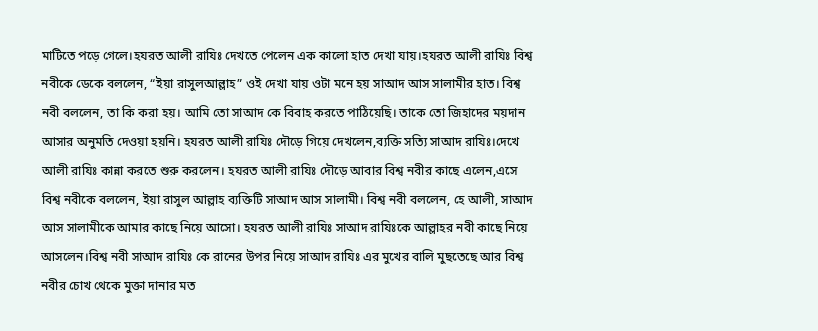মাটিতে পড়ে গেলে।হযরত আলী রাযিঃ দেখতে পেলেন এক কালো হাত দেখা যায়।হযরত আলী রাযিঃ বিশ্ব নবীকে ডেকে বললেন, “ইয়া রাসুলআল্লাহ” ওই দেখা যায় ওটা মনে হয় সাআদ আস সালামীর হাত। বিশ্ব নবী বললেন, তা কি করা হয়। আমি তো সাআদ কে বিবাহ করতে পাঠিয়েছি। তাকে তো জিহাদের ময়দান আসার অনুমতি দেওয়া হয়নি। হযরত আলী রাযিঃ দৌড়ে গিয়ে দেখলেন,ব্যক্তি সত্যি সাআদ রাযিঃ।দেখে আলী রাযিঃ কান্না করতে শুরু করলেন। হযরত আলী রাযিঃ দৌড়ে আবার বিশ্ব নবীর কাছে এলেন,এসে বিশ্ব নবীকে বললেন, ইয়া রাসুল আল্লাহ ব্যক্তিটি সাআদ আস সালামী। বিশ্ব নবী বললেন, হে আলী, সাআদ আস সালামীকে আমার কাছে নিয়ে আসো। হযরত আলী রাযিঃ সাআদ রাযিঃকে আল্লাহর নবী কাছে নিয়ে আসলেন।বিশ্ব নবী সাআদ রাযিঃ কে রানের উপর নিয়ে সাআদ রাযিঃ এর মুখের বালি মুছতেছে আর বিশ্ব নবীর চোখ থেকে মুক্তা দানার মত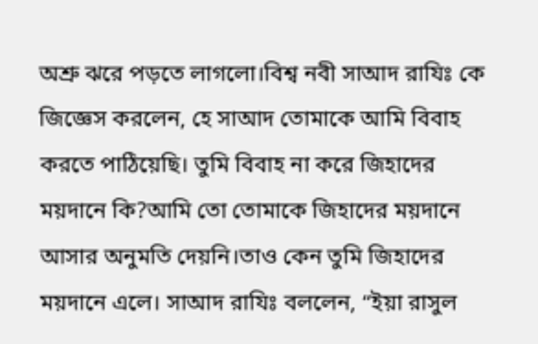অশ্রু ঝরে পড়তে লাগলো।বিশ্ব নবী সাআদ রাযিঃ কে জিজ্ঞেস করলেন, হে সাআদ তোমাকে আমি বিবাহ করতে পাঠিয়েছি। তুমি বিবাহ না করে জিহাদের ময়দানে কি?আমি তো তোমাকে জিহাদের ময়দানে আসার অনুমতি দেয়নি।তাও কেন তুমি জিহাদের ময়দানে এলে। সাআদ রাযিঃ বললেন, “ইয়া রাসুল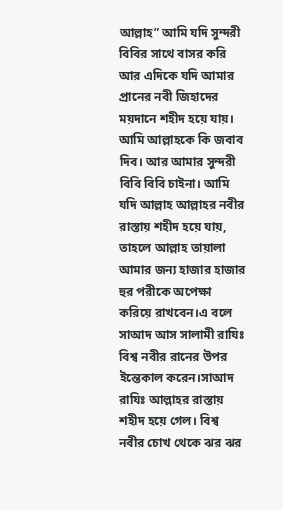আল্লাহ” আমি যদি সুন্দরী বিবির সাথে বাসর করি আর এদিকে যদি আমার প্রানের নবী জিহাদের ময়দানে শহীদ হয়ে যায়। আমি আল্লাহকে কি জবাব দিব। আর আমার সুন্দরী বিবি বিবি চাইনা। আমি যদি আল্লাহ আল্লাহর নবীর রাস্তায় শহীদ হয়ে যায়, তাহলে আল্লাহ তায়ালা আমার জন্য হাজার হাজার হুর পরীকে অপেক্ষা করিয়ে রাখবেন।এ বলে সাআদ আস সালামী রাযিঃ বিশ্ব নবীর রানের উপর ইন্তেকাল করেন।সাআদ রাযিঃ আল্লাহর রাস্তায় শহীদ হয়ে গেল। বিশ্ব নবীর চোখ থেকে ঝর ঝর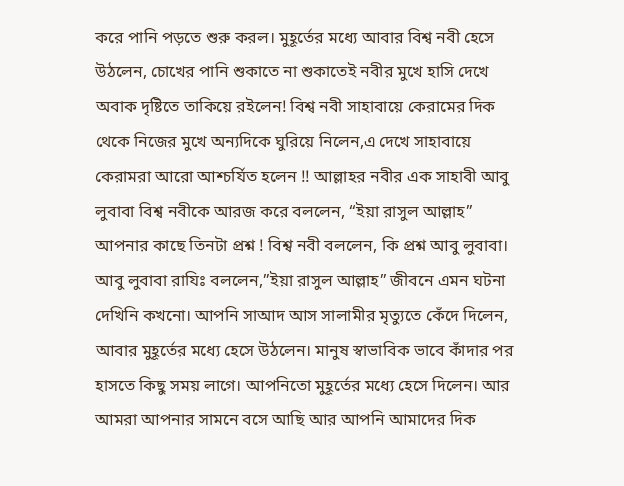করে পানি পড়তে শুরু করল। মুহূর্তের মধ্যে আবার বিশ্ব নবী হেসে উঠলেন, চোখের পানি শুকাতে না শুকাতেই নবীর মুখে হাসি দেখে অবাক দৃষ্টিতে তাকিয়ে রইলেন! বিশ্ব নবী সাহাবায়ে কেরামের দিক থেকে নিজের মুখে অন্যদিকে ঘুরিয়ে নিলেন,এ দেখে সাহাবায়ে কেরামরা আরো আশ্চর্যিত হলেন !! আল্লাহর নবীর এক সাহাবী আবু লুবাবা বিশ্ব নবীকে আরজ করে বললেন, “ইয়া রাসুল আল্লাহ” আপনার কাছে তিনটা প্রশ্ন ! বিশ্ব নবী বললেন, কি প্রশ্ন আবু লুবাবা। আবু লুবাবা রাযিঃ বললেন,”ইয়া রাসুল আল্লাহ” জীবনে এমন ঘটনা দেখিনি কখনো। আপনি সাআদ আস সালামীর মৃত্যুতে কেঁদে দিলেন, আবার মুহূর্তের মধ্যে হেসে উঠলেন। মানুষ স্বাভাবিক ভাবে কাঁদার পর হাসতে কিছু সময় লাগে। আপনিতো মুহূর্তের মধ্যে হেসে দিলেন। আর আমরা আপনার সামনে বসে আছি আর আপনি আমাদের দিক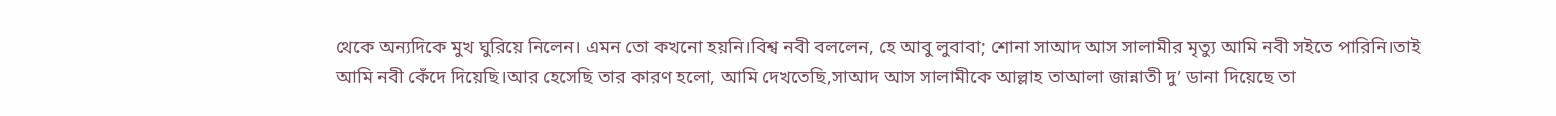থেকে অন্যদিকে মুখ ঘুরিয়ে নিলেন। এমন তো কখনো হয়নি।বিশ্ব নবী বললেন, হে আবু লুবাবা; শোনা সাআদ আস সালামীর মৃত্যু আমি নবী সইতে পারিনি।তাই আমি নবী কেঁদে দিয়েছি।আর হেসেছি তার কারণ হলো, আমি দেখতেছি,সাআদ আস সালামীকে আল্লাহ তাআলা জান্নাতী দু’ ডানা দিয়েছে তা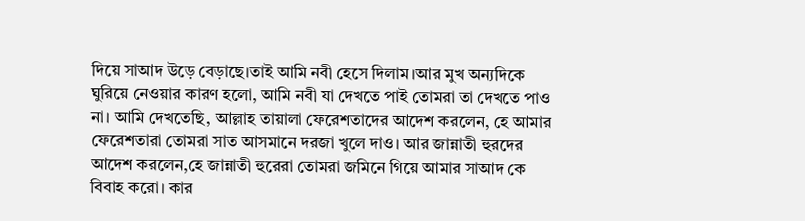দিয়ে সাআদ উড়ে বেড়াছে।তাই আমি নবী হেসে দিলাম।আর মুখ অন্যদিকে ঘুরিয়ে নেওয়ার কারণ হলো, আমি নবী যা দেখতে পাই তোমরা তা দেখতে পাও না। আমি দেখতেছি, আল্লাহ তায়ালা ফেরেশতাদের আদেশ করলেন, হে আমার ফেরেশতারা তোমরা সাত আসমানে দরজা খুলে দাও। আর জান্নাতী হুরদের আদেশ করলেন,হে জান্নাতী হুরেরা তোমরা জমিনে গিয়ে আমার সাআদ কে বিবাহ করো। কার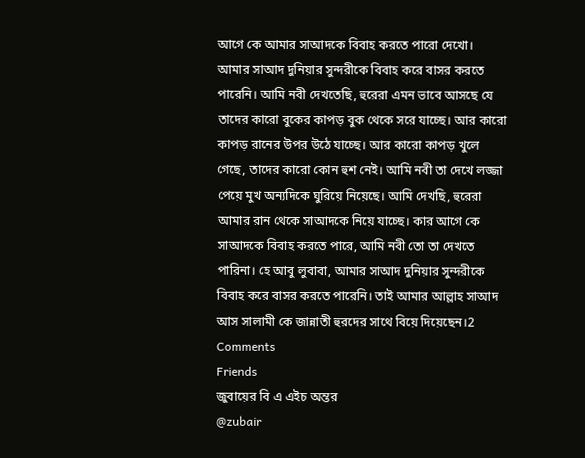আগে কে আমার সাআদকে বিবাহ করতে পারো দেখো। আমার সাআদ দুনিয়ার সুন্দরীকে বিবাহ করে বাসর করতে পারেনি। আমি নবী দেখতেছি, হুরেরা এমন ভাবে আসছে যে তাদের কারো বুকের কাপড় বুক থেকে সরে যাচ্ছে। আর কারো কাপড় রানের উপর উঠে যাচ্ছে। আর কারো কাপড় খুলে গেছে, তাদের কারো কোন হুশ নেই। আমি নবী তা দেখে লজ্জা পেয়ে মুখ অন্যদিকে ঘুরিয়ে নিয়েছে। আমি দেখছি, হুরেরা আমার রান থেকে সাআদকে নিয়ে যাচ্ছে। কার আগে কে সাআদকে বিবাহ করতে পারে, আমি নবী তো তা দেখতে পারিনা। হে আবু লুবাবা, আমার সাআদ দুনিয়ার সুন্দরীকে বিবাহ করে বাসর করতে পারেনি। তাই আমার আল্লাহ সাআদ আস সালামী কে জান্নাতী হুরদের সাথে বিয়ে দিয়েছেন।2 Comments
Friends
জুবায়ের বি এ এইচ অন্তর
@zubair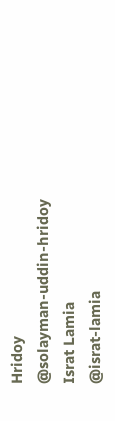Hridoy
@solayman-uddin-hridoy
Israt Lamia
@israt-lamia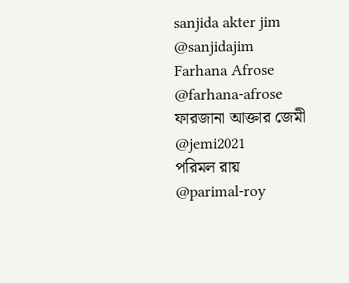sanjida akter jim
@sanjidajim
Farhana Afrose
@farhana-afrose
ফারজানা আক্তার জেমী
@jemi2021
পরিমল রায়
@parimal-roy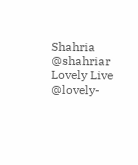Shahria
@shahriar
Lovely Live
@lovely-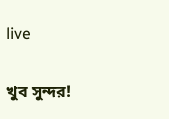live


খুব সুন্দর!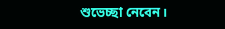শুভেচ্ছা নেবেন।